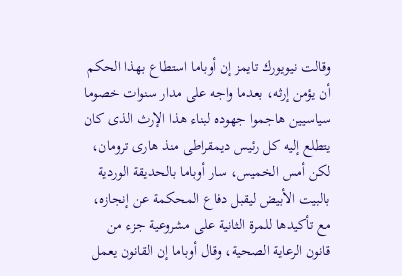وقالت نيويورك تايمز إن أوباما استطاع بهذا الحكم أن يؤمن إرثه، بعدما واجه على مدار سنوات خصوما سياسيين هاجموا جهوده لبناء هذا الإرث الذى كان يتطلع إليه كل رئيس ديمقراطى منذ هارى ترومان، لكن أمس الخميس، سار أوباما بالحديقة الوردية بالبيت الأبيض ليقبل دفاع المحكمة عن إنجازه، مع تأكيدها للمرة الثانية على مشروعية جزء من قانون الرعاية الصحية، وقال أوباما إن القانون يعمل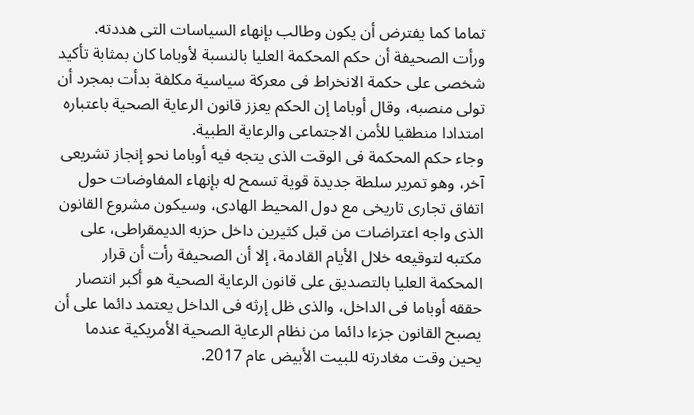تماما كما يفترض أن يكون وطالب بإنهاء السياسات التى هددته.
ورأت الصحيفة أن حكم المحكمة العليا بالنسبة لأوباما كان بمثابة تأكيد شخصى على حكمة الانخراط فى معركة سياسية مكلفة بدأت بمجرد أن تولى منصبه، وقال أوباما إن الحكم يعزز قانون الرعاية الصحية باعتباره امتدادا منطقيا للأمن الاجتماعى والرعاية الطبية.
وجاء حكم المحكمة فى الوقت الذى يتجه فيه أوباما نحو إنجاز تشريعى آخر، وهو تمرير سلطة جديدة قوية تسمح له بإنهاء المفاوضات حول اتفاق تجارى تاريخى مع دول المحيط الهادى، وسيكون مشروع القانون الذى واجه اعتراضات من قبل كثيرين داخل حزبه الديمقراطى، على مكتبه لتوقيعه خلال الأيام القادمة، إلا أن الصحيفة رأت أن قرار المحكمة العليا بالتصديق على قانون الرعاية الصحية هو أكبر انتصار حققه أوباما فى الداخل، والذى ظل إرثه فى الداخل يعتمد دائما على أن يصبح القانون جزءا دائما من نظام الرعاية الصحية الأمريكية عندما يحين وقت مغادرته للبيت الأبيض عام 2017.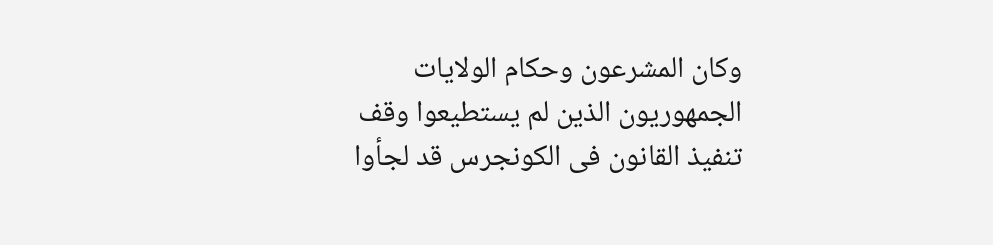وكان المشرعون وحكام الولايات الجمهوريون الذين لم يستطيعوا وقف تنفيذ القانون فى الكونجرس قد لجأوا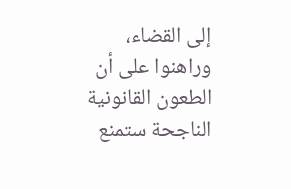إلى القضاء، وراهنوا على أن الطعون القانونية الناجحة ستمنع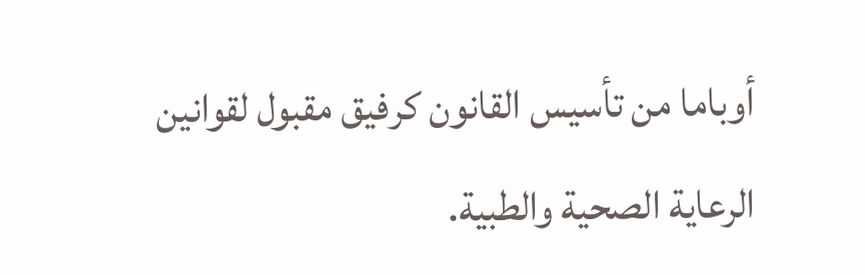أوباما من تأسيس القانون كرفيق مقبول لقوانين الرعاية الصحية والطبية.